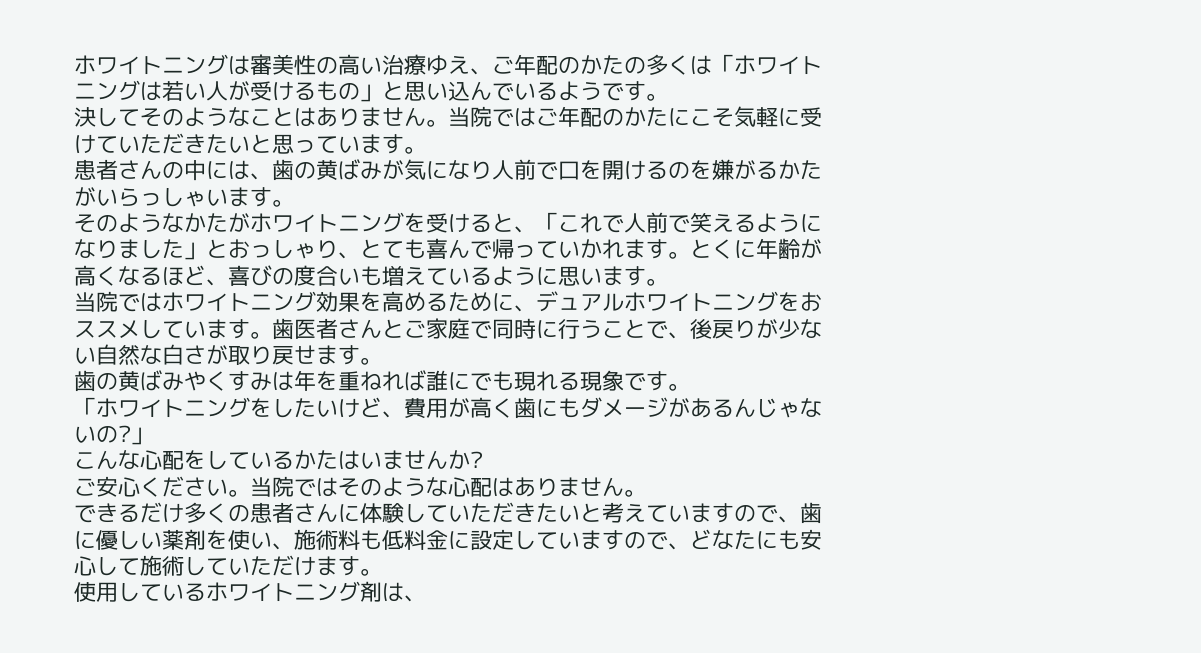ホワイトニングは審美性の高い治療ゆえ、ご年配のかたの多くは「ホワイトニングは若い人が受けるもの」と思い込んでいるようです。
決してそのようなことはありません。当院ではご年配のかたにこそ気軽に受けていただきたいと思っています。
患者さんの中には、歯の黄ばみが気になり人前で口を開けるのを嫌がるかたがいらっしゃいます。
そのようなかたがホワイトニングを受けると、「これで人前で笑えるようになりました」とおっしゃり、とても喜んで帰っていかれます。とくに年齢が高くなるほど、喜びの度合いも増えているように思います。
当院ではホワイトニング効果を高めるために、デュアルホワイトニングをおススメしています。歯医者さんとご家庭で同時に行うことで、後戻りが少ない自然な白さが取り戻せます。
歯の黄ばみやくすみは年を重ねれば誰にでも現れる現象です。
「ホワイトニングをしたいけど、費用が高く歯にもダメージがあるんじゃないの?」
こんな心配をしているかたはいませんか?
ご安心ください。当院ではそのような心配はありません。
できるだけ多くの患者さんに体験していただきたいと考えていますので、歯に優しい薬剤を使い、施術料も低料金に設定していますので、どなたにも安心して施術していただけます。
使用しているホワイトニング剤は、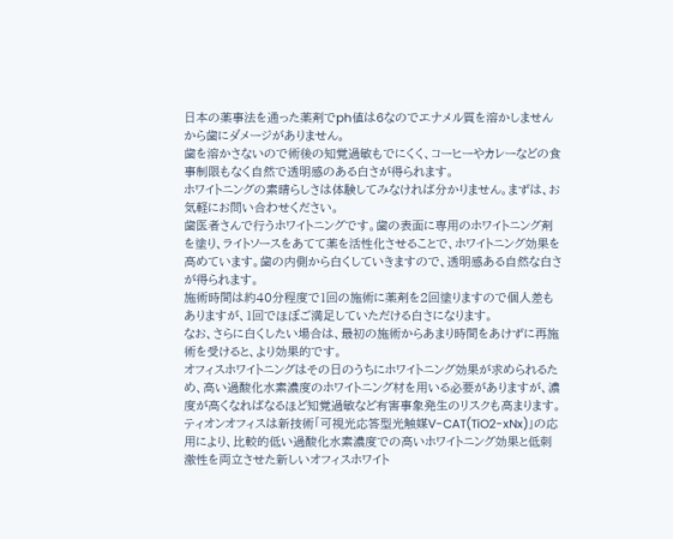日本の薬事法を通った薬剤でph値は6なのでエナメル質を溶かしませんから歯にダメージがありません。
歯を溶かさないので術後の知覚過敏もでにくく、コーヒーやカレーなどの食事制限もなく自然で透明感のある白さが得られます。
ホワイトニングの素晴らしさは体験してみなければ分かりません。まずは、お気軽にお問い合わせください。
歯医者さんで行うホワイトニングです。歯の表面に専用のホワイトニング剤を塗り、ライトソースをあてて薬を活性化させることで、ホワイトニング効果を高めています。歯の内側から白くしていきますので、透明感ある自然な白さが得られます。
施術時間は約40分程度で1回の施術に薬剤を2回塗りますので個人差もありますが、1回でほぼご満足していただける白さになります。
なお、さらに白くしたい場合は、最初の施術からあまり時間をあけずに再施術を受けると、より効果的です。
オフィスホワイトニングはその日のうちにホワイトニング効果が求められるため、高い過酸化水素濃度のホワイトニング材を用いる必要がありますが、濃度が高くなればなるほど知覚過敏など有害事象発生のリスクも高まります。ティオンオフィスは新技術「可視光応答型光触媒V-CAT(TiO2-xNx)」の応用により、比較的低い過酸化水素濃度での高いホワイトニング効果と低刺激性を両立させた新しいオフィスホワイト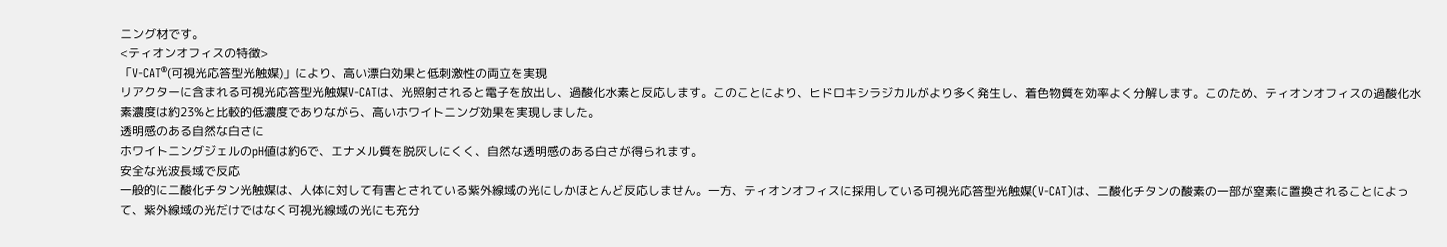ニング材です。
<ティオンオフィスの特徴>
「V-CAT®(可視光応答型光触媒)」により、高い漂白効果と低刺激性の両立を実現
リアクターに含まれる可視光応答型光触媒V-CATは、光照射されると電子を放出し、過酸化水素と反応します。このことにより、ヒドロキシラジカルがより多く発生し、着色物質を効率よく分解します。このため、ティオンオフィスの過酸化水素濃度は約23%と比較的低濃度でありながら、高いホワイトニング効果を実現しました。
透明感のある自然な白さに
ホワイトニングジェルのpH値は約6で、エナメル質を脱灰しにくく、自然な透明感のある白さが得られます。
安全な光波長域で反応
一般的に二酸化チタン光触媒は、人体に対して有害とされている紫外線域の光にしかほとんど反応しません。一方、ティオンオフィスに採用している可視光応答型光触媒(V-CAT)は、二酸化チタンの酸素の一部が窒素に置換されることによって、紫外線域の光だけではなく可視光線域の光にも充分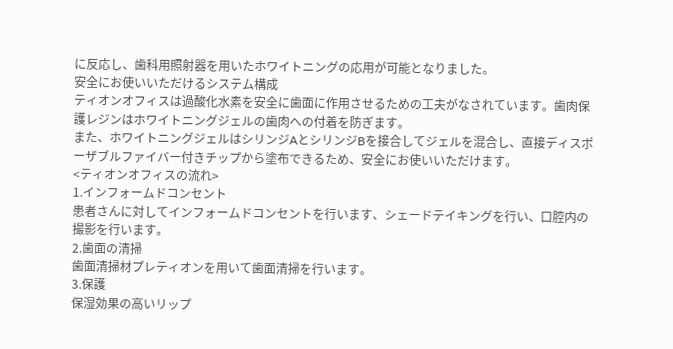に反応し、歯科用照射器を用いたホワイトニングの応用が可能となりました。
安全にお使いいただけるシステム構成
ティオンオフィスは過酸化水素を安全に歯面に作用させるための工夫がなされています。歯肉保護レジンはホワイトニングジェルの歯肉への付着を防ぎます。
また、ホワイトニングジェルはシリンジAとシリンジBを接合してジェルを混合し、直接ディスポーザブルファイバー付きチップから塗布できるため、安全にお使いいただけます。
<ティオンオフィスの流れ>
1.インフォームドコンセント
患者さんに対してインフォームドコンセントを行います、シェードテイキングを行い、口腔内の撮影を行います。
2.歯面の清掃
歯面清掃材プレティオンを用いて歯面清掃を行います。
3.保護
保湿効果の高いリップ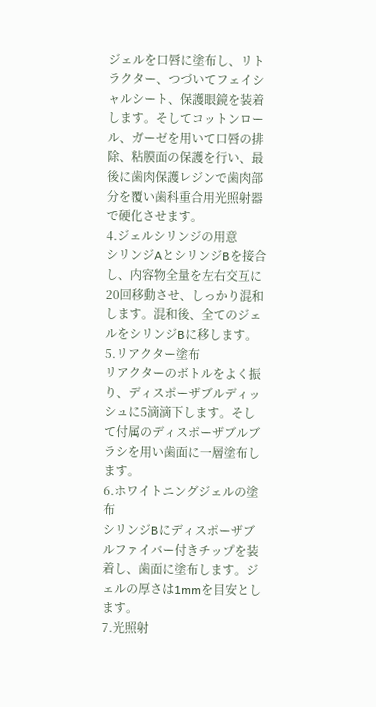ジェルを口唇に塗布し、リトラクター、つづいてフェイシャルシート、保護眼鏡を装着します。そしてコットンロール、ガーゼを用いて口唇の排除、粘膜面の保護を行い、最後に歯肉保護レジンで歯肉部分を覆い歯科重合用光照射器で硬化させます。
4.ジェルシリンジの用意
シリンジAとシリンジBを接合し、内容物全量を左右交互に20回移動させ、しっかり混和します。混和後、全てのジェルをシリンジBに移します。
5.リアクター塗布
リアクターのボトルをよく振り、ディスポーザブルディッシュに5滴滴下します。そして付属のディスポーザブルブラシを用い歯面に一層塗布します。
6.ホワイトニングジェルの塗布
シリンジBにディスポーザブルファイバー付きチップを装着し、歯面に塗布します。ジェルの厚さは1mmを目安とします。
7.光照射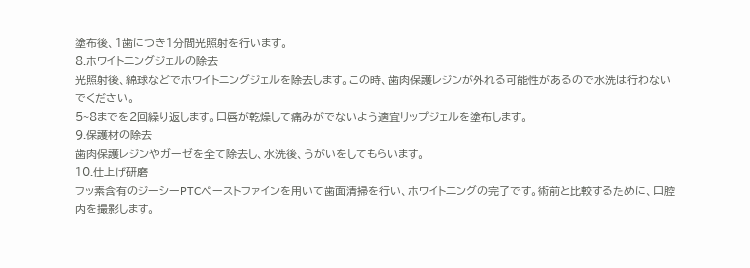塗布後、1歯につき1分間光照射を行います。
8.ホワイトニングジェルの除去
光照射後、綿球などでホワイトニングジェルを除去します。この時、歯肉保護レジンが外れる可能性があるので水洗は行わないでください。
5~8までを2回繰り返します。口唇が乾燥して痛みがでないよう適宜リップジェルを塗布します。
9.保護材の除去
歯肉保護レジンやガーゼを全て除去し、水洗後、うがいをしてもらいます。
10.仕上げ研磨
フッ素含有のジーシーPTCペーストファインを用いて歯面清掃を行い、ホワイトニングの完了です。術前と比較するために、口腔内を撮影します。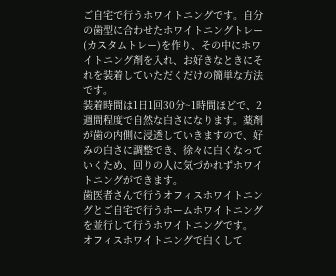ご自宅で行うホワイトニングです。自分の歯型に合わせたホワイトニングトレー(カスタムトレー)を作り、その中にホワイトニング剤を入れ、お好きなときにそれを装着していただくだけの簡単な方法です。
装着時間は1日1回30分~1時間ほどで、2週間程度で自然な白さになります。薬剤が歯の内側に浸透していきますので、好みの白さに調整でき、徐々に白くなっていくため、回りの人に気づかれずホワイトニングができます。
歯医者さんで行うオフィスホワイトニングとご自宅で行うホームホワイトニングを並行して行うホワイトニングです。
オフィスホワイトニングで白くして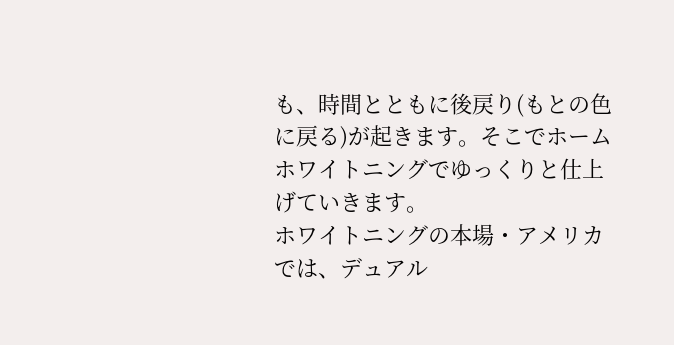も、時間とともに後戻り(もとの色に戻る)が起きます。そこでホームホワイトニングでゆっくりと仕上げていきます。
ホワイトニングの本場・アメリカでは、デュアル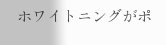ホワイトニングがポ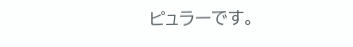ピュラーです。